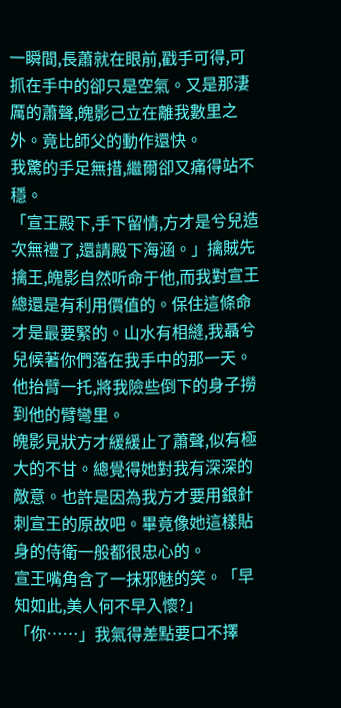一瞬間,長蕭就在眼前,戳手可得,可抓在手中的卻只是空氣。又是那淒厲的蕭聲,魄影己立在離我數里之外。竟比師父的動作還快。
我驚的手足無措,繼爾卻又痛得站不穩。
「宣王殿下,手下留情,方才是兮兒造次無禮了,還請殿下海涵。」擒賊先擒王,魄影自然听命于他,而我對宣王總還是有利用價值的。保住這條命才是最要緊的。山水有相縫,我聶兮兒候著你們落在我手中的那一天。
他抬臂一托,將我險些倒下的身子撈到他的臂彎里。
魄影見狀方才緩緩止了蕭聲,似有極大的不甘。總覺得她對我有深深的敵意。也許是因為我方才要用銀針刺宣王的原故吧。畢竟像她這樣貼身的侍衛一般都很忠心的。
宣王嘴角含了一抹邪魅的笑。「早知如此,美人何不早入懷?」
「你……」我氣得差點要口不擇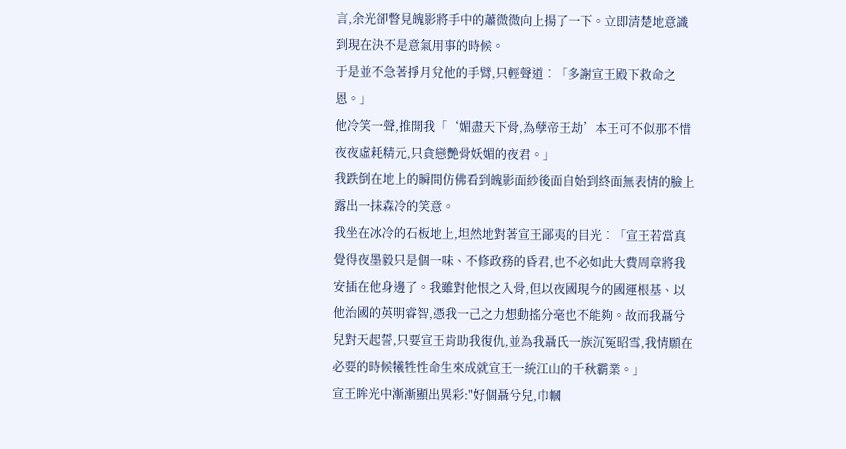言,余光卻瞥見魄影將手中的蕭微微向上揚了一下。立即清楚地意識到現在決不是意氣用事的時候。
于是並不急著掙月兌他的手臂,只輕聲道︰「多謝宣王殿下救命之恩。」
他冷笑一聲,推開我「‘媚盡天下骨,為孽帝王劫’本王可不似那不惜夜夜虛耗精元,只貪戀艷骨妖媚的夜君。」
我跌倒在地上的瞬間仿佛看到魄影面紗後面自始到終面無表情的臉上露出一抹森冷的笑意。
我坐在冰冷的石板地上,坦然地對著宣王鄙夷的目光︰「宣王若當真覺得夜墨毅只是個一味、不修政務的昏君,也不必如此大費周章將我安插在他身邊了。我雖對他恨之入骨,但以夜國現今的國運根基、以他治國的英明睿智,憑我一己之力想動搖分毫也不能夠。故而我聶兮兒對天起誓,只要宣王肯助我復仇,並為我聶氏一族沉冤昭雪,我情願在必要的時候犧牲性命生來成就宣王一統江山的千秋霸業。」
宣王眸光中漸漸顯出異彩:"好個聶兮兒,巾幗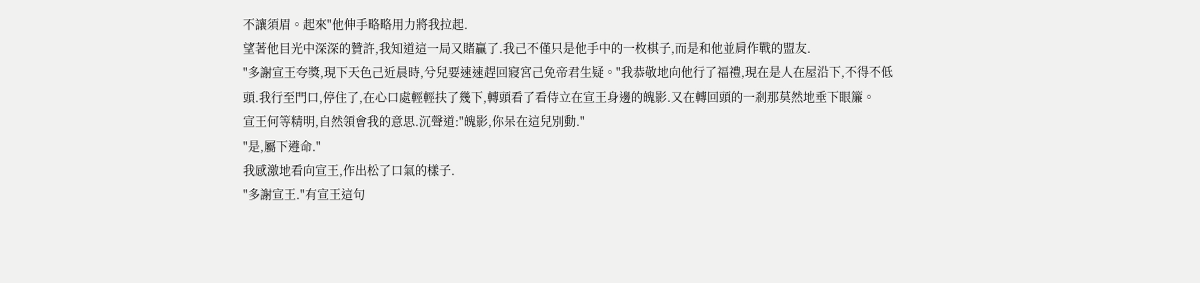不讓須眉。起來"他伸手略略用力將我拉起.
望著他目光中深深的贊許,我知道這一局又賭贏了.我己不僅只是他手中的一枚棋子,而是和他並肩作戰的盟友.
"多謝宣王夸獎,現下天色己近晨時,兮兒要速速趕回寢宮己免帝君生疑。"我恭敬地向他行了福禮,現在是人在屋沿下,不得不低頭.我行至門口,停住了,在心口處輕輕扶了幾下,轉頭看了看侍立在宣王身邊的魄影.又在轉回頭的一剎那莫然地垂下眼簾。
宣王何等精明,自然領會我的意思.沉聲道:"魄影,你呆在這兒別動."
"是,屬下遵命."
我感激地看向宣王,作出松了口氣的樣子.
"多謝宣王."有宣王這句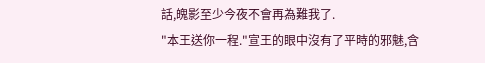話,魄影至少今夜不會再為難我了.
"本王送你一程."宣王的眼中沒有了平時的邪魅,含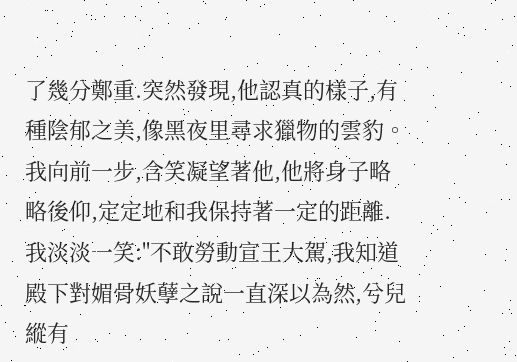了幾分鄭重.突然發現,他認真的樣子,有種陰郁之美,像黑夜里尋求獵物的雲豹。
我向前一步,含笑凝望著他,他將身子略略後仰,定定地和我保持著一定的距離.
我淡淡一笑:"不敢勞動宣王大駕,我知道殿下對媚骨妖孽之說一直深以為然,兮兒縱有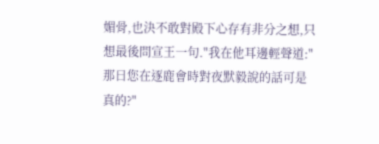媚骨,也決不敢對殿下心存有非分之想,只想最後問宣王一句."我在他耳邊輕聲道:"那日您在逐鹿會時對夜默毅說的話可是真的?"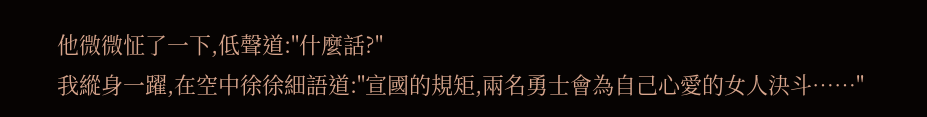他微微怔了一下,低聲道:"什麼話?"
我縱身一躍,在空中徐徐細語道:"宣國的規矩,兩名勇士會為自己心愛的女人決斗……"